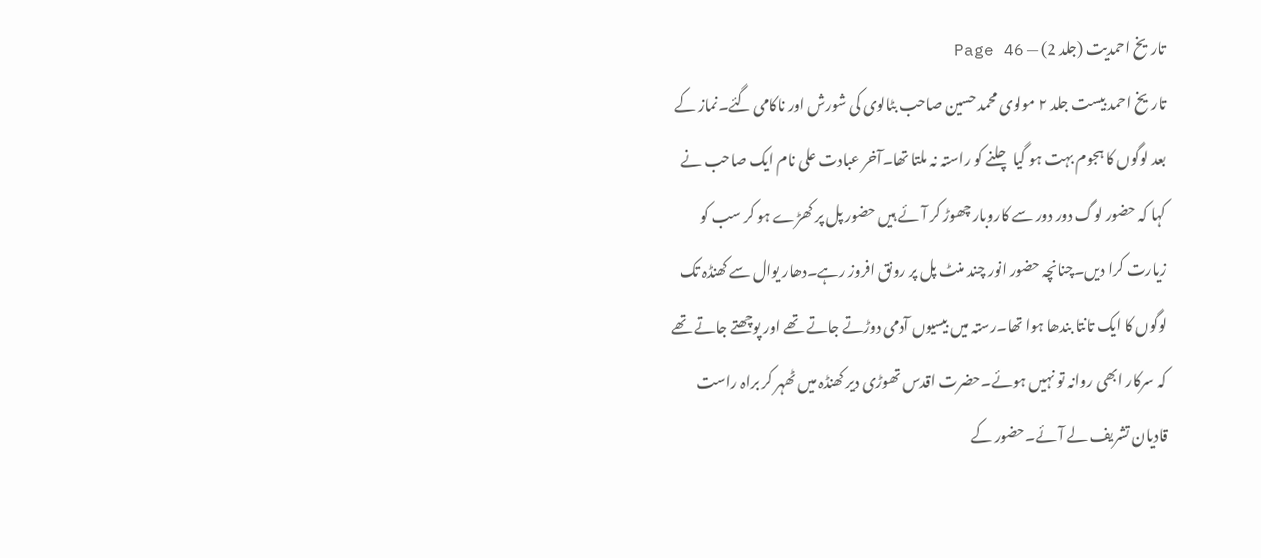تاریخ احمدیت (جلد 2) — Page 46
تاریخ احمد بیست جلد ۲ مولوی محمد حسین صاحب بٹالوی کی شورش اور ناکامی گئے۔نماز کے بعد لوگوں کا ہجوم بہت ہو گیا چلنے کو راستہ نہ ملتا تھا۔آخر عبادت علی نام ایک صاحب نے کہا کہ حضور لوگ دور دور سے کاروبار چھوڑ کر آئے ہیں حضور پل پر کھڑے ہو کر سب کو زیارت کرا دیں۔چنانچہ حضور انور چند منٹ پل پر رونق افروز رہے۔دھار یوال سے کھنڈہ تک لوگوں کا ایک تانتا بندھا ہوا تھا۔رستہ میں بیسیوں آدمی دوڑتے جاتے تھے اور پوچھتے جاتے تھے کہ سرکار ابھی روانہ تو نہیں ہوئے۔حضرت اقدس تھوڑی دیر کھنڈہ میں ٹھہر کر براہ راست قادیان تشریف لے آئے۔حضور کے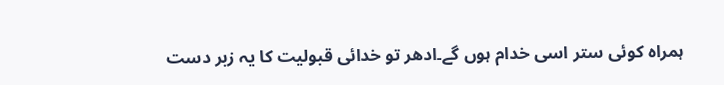ہمراہ کوئی ستر اسی خدام ہوں گے۔ادھر تو خدائی قبولیت کا یہ زبر دست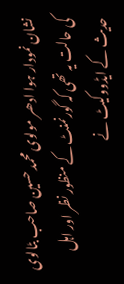نشان نمودار ہوا ادھر مولوی محمد حسین صاحب بٹالوی کی حالت یہ تھی کہ گورنمنٹ کے منظور نظر اور اہل حدیث کے ایڈووکیٹ نے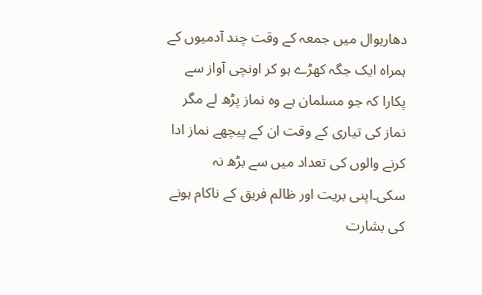دھاریوال میں جمعہ کے وقت چند آدمیوں کے ہمراہ ایک جگہ کھڑے ہو کر اونچی آواز سے پکارا کہ جو مسلمان ہے وہ نماز پڑھ لے مگر نماز کی تیاری کے وقت ان کے پیچھے نماز ادا کرنے والوں کی تعداد میں سے بڑھ نہ سکی۔اپنی بریت اور ظالم فریق کے ناکام ہونے کی بشارت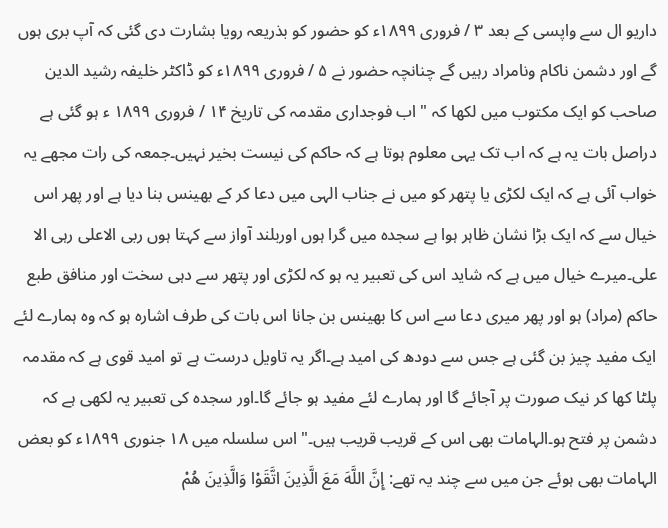داریو ال سے واپسی کے بعد ۳ / فروری ۱۸۹۹ء کو حضور کو بذریعہ رویا بشارت دی گئی کہ آپ بری ہوں گے اور دشمن ناکام ونامراد رہیں گے چنانچہ حضور نے ۵ / فروری ۱۸۹۹ء کو ڈاکٹر خلیفہ رشید الدین صاحب کو ایک مکتوب میں لکھا کہ " اب فوجداری مقدمہ کی تاریخ ۱۴ / فروری ۱۸۹۹ ء ہو گئی ہے دراصل بات یہ ہے کہ اب تک یہی معلوم ہوتا ہے کہ حاکم کی نیست بخیر نہیں۔جمعہ کی رات مجھے یہ خواب آئی ہے کہ ایک لکڑی یا پتھر کو میں نے جناب الہی میں دعا کر کے بھینس بنا دیا ہے اور پھر اس خیال سے کہ ایک بڑا نشان ظاہر ہوا ہے سجدہ میں گرا ہوں اوربلند آواز سے کہتا ہوں ربی الاعلی رہی الا علی۔میرے خیال میں ہے کہ شاید اس کی تعبیر یہ ہو کہ لکڑی اور پتھر سے دہی سخت اور منافق طبع حاکم (مراد) ہو اور پھر میری دعا سے اس کا بھینس بن جانا اس بات کی طرف اشارہ ہو کہ وہ ہمارے لئے ایک مفید چیز بن گئی ہے جس سے دودھ کی امید ہے۔اگر یہ تاویل درست ہے تو امید قوی ہے کہ مقدمہ پلٹا کھا کر نیک صورت پر آجائے گا اور ہمارے لئے مفید ہو جائے گا۔اور سجدہ کی تعبیر یہ لکھی ہے کہ دشمن پر فتح ہو۔الہامات بھی اس کے قریب قریب ہیں۔" اس سلسلہ میں ۱۸ جنوری ۱۸۹۹ء کو بعض الہامات بھی ہوئے جن میں سے چند یہ تھے: إِنَّ اللَّهَ مَعَ الَّذِينَ اتَّقَوْا وَالَّذِينَ هُمْ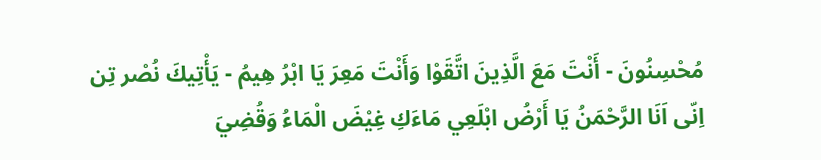مُحْسِنُونَ - أَنْتَ مَعَ الَّذِينَ اتَّقَوْا وَأَنْتَ مَعِرَ يَا ابْرُ هِيمُ - يَأْتِيكَ نُصْر تِن اِنّى اَنَا الرَّحْمَنُ يَا أَرْضُ ابْلَعِي مَاءَكِ غِيْضَ الْمَاءُ وَقُضِيَ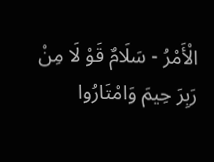الْأَمْرُ - سَلَامٌ قَوْ لَا مِنْ رَبِرَ حِيمَ وَامْتَارُوا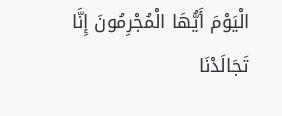الْيَوْمَ أَيُّهَا الْمُجْرِمُونَ إِنَّا تَجَالَدْنَا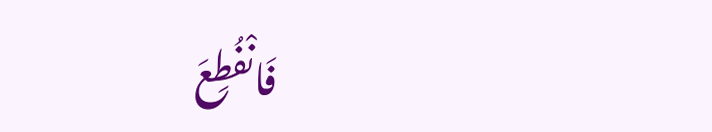فَانْفُطِعَ